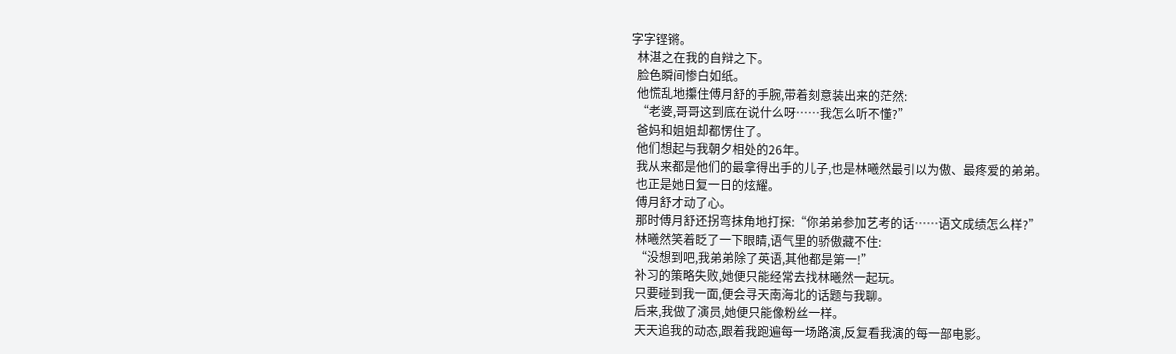字字铿锵。
  林湛之在我的自辩之下。
  脸色瞬间惨白如纸。
  他慌乱地攥住傅月舒的手腕,带着刻意装出来的茫然:
  “老婆,哥哥这到底在说什么呀……我怎么听不懂?”
  爸妈和姐姐却都愣住了。
  他们想起与我朝夕相处的26年。
  我从来都是他们的最拿得出手的儿子,也是林曦然最引以为傲、最疼爱的弟弟。
  也正是她日复一日的炫耀。
  傅月舒才动了心。
  那时傅月舒还拐弯抹角地打探:“你弟弟参加艺考的话……语文成绩怎么样?”
  林曦然笑着眨了一下眼睛,语气里的骄傲藏不住:
  “没想到吧,我弟弟除了英语,其他都是第一!”
  补习的策略失败,她便只能经常去找林曦然一起玩。
  只要碰到我一面,便会寻天南海北的话题与我聊。
  后来,我做了演员,她便只能像粉丝一样。
  天天追我的动态,跟着我跑遍每一场路演,反复看我演的每一部电影。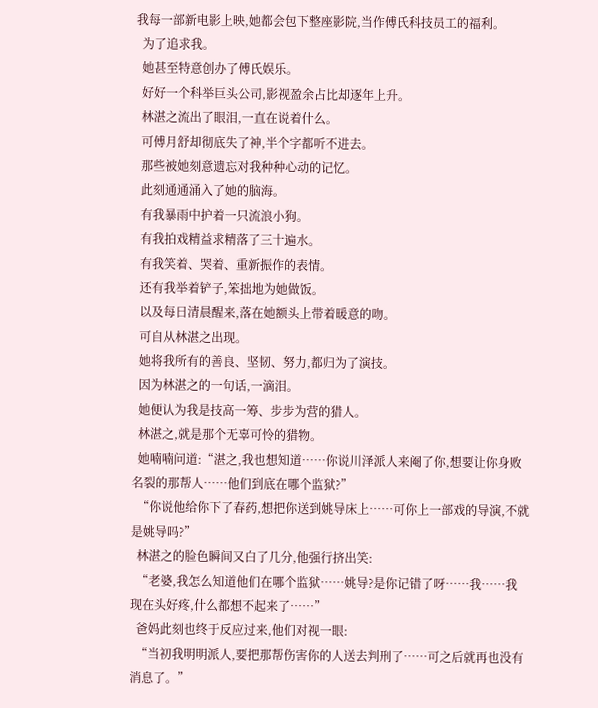我每一部新电影上映,她都会包下整座影院,当作傅氏科技员工的福利。
  为了追求我。
  她甚至特意创办了傅氏娱乐。
  好好一个科举巨头公司,影视盈余占比却逐年上升。
  林湛之流出了眼泪,一直在说着什么。
  可傅月舒却彻底失了神,半个字都听不进去。
  那些被她刻意遗忘对我种种心动的记忆。
  此刻通通涌入了她的脑海。
  有我暴雨中护着一只流浪小狗。
  有我拍戏精益求精落了三十遍水。
  有我笑着、哭着、重新振作的表情。
  还有我举着铲子,笨拙地为她做饭。
  以及每日清晨醒来,落在她额头上带着暖意的吻。
  可自从林湛之出现。
  她将我所有的善良、坚韧、努力,都归为了演技。
  因为林湛之的一句话,一滴泪。
  她便认为我是技高一筹、步步为营的猎人。
  林湛之,就是那个无辜可怜的猎物。
  她喃喃问道:“湛之,我也想知道……你说川泽派人来阉了你,想要让你身败名裂的那帮人……他们到底在哪个监狱?”
  “你说他给你下了春药,想把你送到姚导床上……可你上一部戏的导演,不就是姚导吗?”
  林湛之的脸色瞬间又白了几分,他强行挤出笑:
  “老婆,我怎么知道他们在哪个监狱……姚导?是你记错了呀……我……我现在头好疼,什么都想不起来了……”
  爸妈此刻也终于反应过来,他们对视一眼:
  “当初我明明派人,要把那帮伤害你的人送去判刑了……可之后就再也没有消息了。”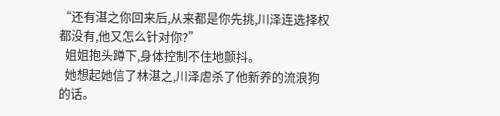“还有湛之你回来后,从来都是你先挑,川泽连选择权都没有,他又怎么针对你?”
  姐姐抱头蹲下,身体控制不住地颤抖。
  她想起她信了林湛之,川泽虐杀了他新养的流浪狗的话。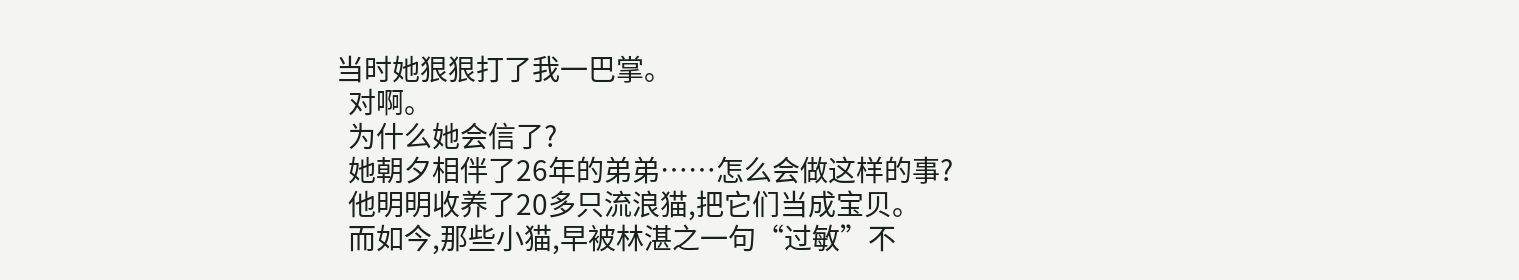当时她狠狠打了我一巴掌。
  对啊。
  为什么她会信了?
  她朝夕相伴了26年的弟弟……怎么会做这样的事?
  他明明收养了20多只流浪猫,把它们当成宝贝。
  而如今,那些小猫,早被林湛之一句“过敏”不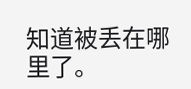知道被丢在哪里了。